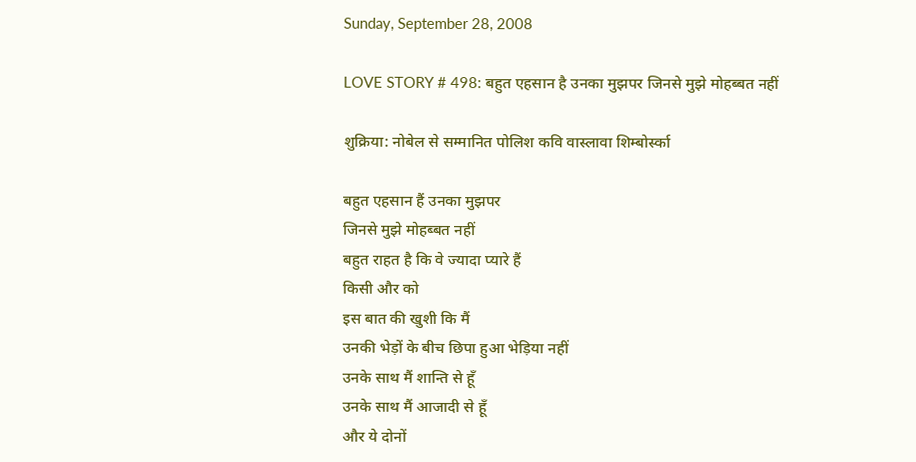Sunday, September 28, 2008

LOVE STORY # 498: बहुत एहसान है उनका मुझपर जिनसे मुझे मोहब्बत नहीं

शुक्रिया: नोबेल से सम्मानित पोलिश कवि वास्लावा शिम्बोर्स्का

बहुत एहसान हैं उनका मुझपर
जिनसे मुझे मोहब्बत नहीं
बहुत राहत है कि वे ज्यादा प्यारे हैं
किसी और को
इस बात की खुशी कि मैं
उनकी भेड़ों के बीच छिपा हुआ भेड़िया नहीं
उनके साथ मैं शान्ति से हूँ
उनके साथ मैं आजादी से हूँ
और ये दोनों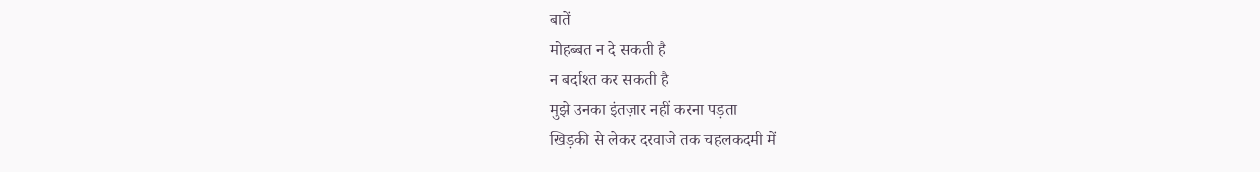बातें
मोहब्बत न दे सकती है
न बर्दाश्त कर सकती है
मुझे उनका इंतज़ार नहीं करना पड़ता
खिड़की से लेकर दरवाजे तक चहलकदमी में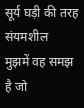सूर्य घड़ी की तरह संयमशील
मुझमें वह समझ है जो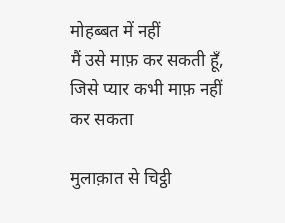मोहब्बत में नहीं
मैं उसे माफ़ कर सकती हूँ, जिसे प्यार कभी माफ़ नहीं कर सकता

मुलाक़ात से चिट्ठी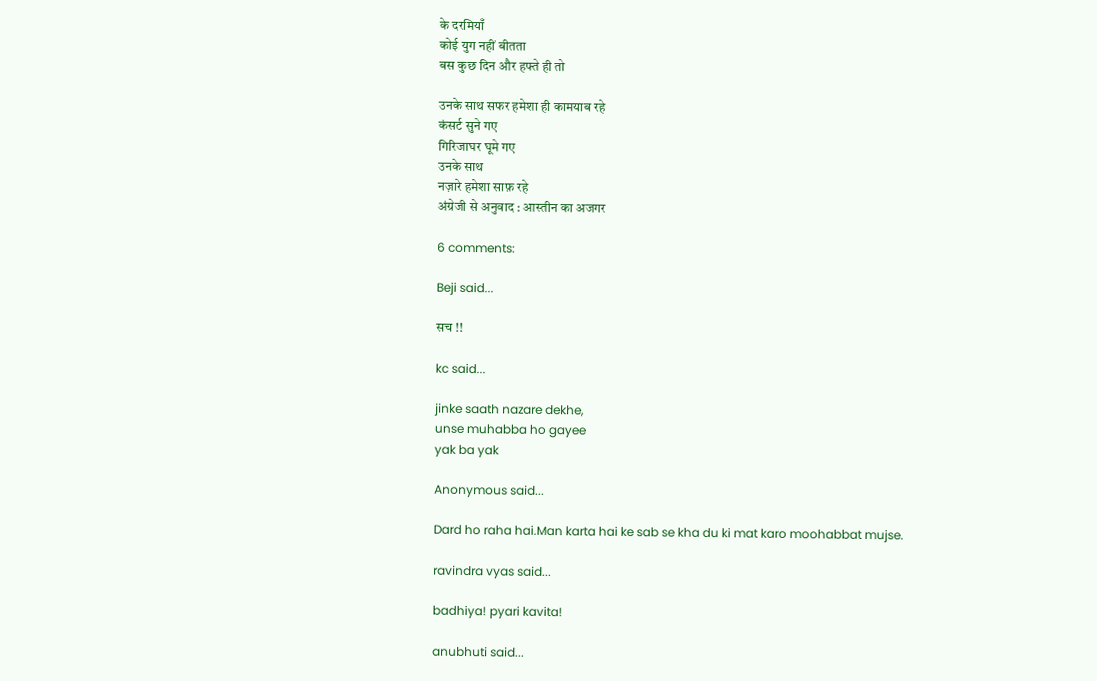के दरमियाँ
कोई युग नहीं बीतता
बस कुछ दिन और हफ्ते ही तो

उनके साथ सफर हमेशा ही कामयाब रहे
कंसर्ट सुने गए
गिरिजाघर घूमे गए
उनके साथ
नज़ारे हमेशा साफ़ रहे
अंग्रेजी से अनुवाद : आस्तीन का अजगर

6 comments:

Beji said...

सच !!

kc said...

jinke saath nazare dekhe,
unse muhabba ho gayee
yak ba yak

Anonymous said...

Dard ho raha hai.Man karta hai ke sab se kha du ki mat karo moohabbat mujse.

ravindra vyas said...

badhiya! pyari kavita!

anubhuti said...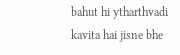bahut hi ytharthvadi kavita hai jisne bhe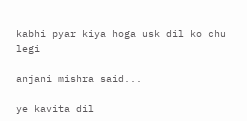kabhi pyar kiya hoga usk dil ko chu legi

anjani mishra said...

ye kavita dil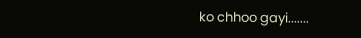ko chhoo gayi.......